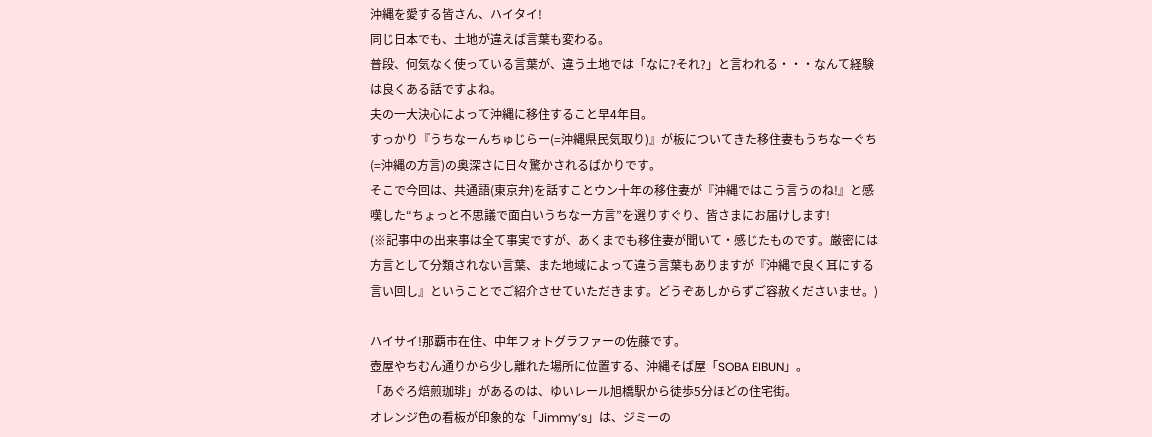沖縄を愛する皆さん、ハイタイ!
同じ日本でも、土地が違えば言葉も変わる。
普段、何気なく使っている言葉が、違う土地では「なに?それ?」と言われる・・・なんて経験は良くある話ですよね。
夫の一大決心によって沖縄に移住すること早4年目。
すっかり『うちなーんちゅじらー(=沖縄県民気取り)』が板についてきた移住妻もうちなーぐち(=沖縄の方言)の奥深さに日々驚かされるばかりです。
そこで今回は、共通語(東京弁)を話すことウン十年の移住妻が『沖縄ではこう言うのね!』と感嘆した“ちょっと不思議で面白いうちなー方言”を選りすぐり、皆さまにお届けします!
(※記事中の出来事は全て事実ですが、あくまでも移住妻が聞いて・感じたものです。厳密には方言として分類されない言葉、また地域によって違う言葉もありますが『沖縄で良く耳にする言い回し』ということでご紹介させていただきます。どうぞあしからずご容赦くださいませ。)

ハイサイ!那覇市在住、中年フォトグラファーの佐藤です。
壺屋やちむん通りから少し離れた場所に位置する、沖縄そば屋「SOBA EIBUN」。
「あぐろ焙煎珈琲」があるのは、ゆいレール旭橋駅から徒歩5分ほどの住宅街。
オレンジ色の看板が印象的な「Jimmy’s」は、ジミーの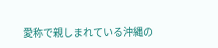愛称で親しまれている沖縄の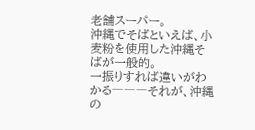老舗スーパー。
沖縄でそばといえば、小麦粉を使用した沖縄そばが一般的。
一振りすれば違いがわかる―――それが、沖縄の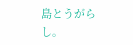島とうがらし。